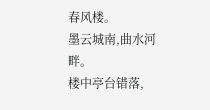春风楼。
墨云城南,曲水河畔。
楼中亭台错落,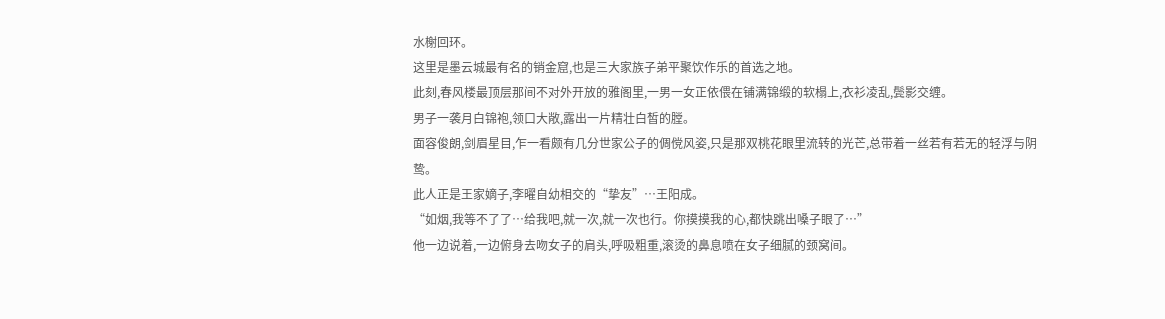水榭回环。
这里是墨云城最有名的销金窟,也是三大家族子弟平聚饮作乐的首选之地。
此刻,春风楼最顶层那间不对外开放的雅阁里,一男一女正依偎在铺满锦缎的软榻上,衣衫凌乱,鬓影交缠。
男子一袭月白锦袍,领口大敞,露出一片精壮白皙的膛。
面容俊朗,剑眉星目,乍一看颇有几分世家公子的倜傥风姿,只是那双桃花眼里流转的光芒,总带着一丝若有若无的轻浮与阴鸷。
此人正是王家嫡子,李曜自幼相交的“挚友”…王阳成。
“如烟,我等不了了…给我吧,就一次,就一次也行。你摸摸我的心,都快跳出嗓子眼了…”
他一边说着,一边俯身去吻女子的肩头,呼吸粗重,滚烫的鼻息喷在女子细腻的颈窝间。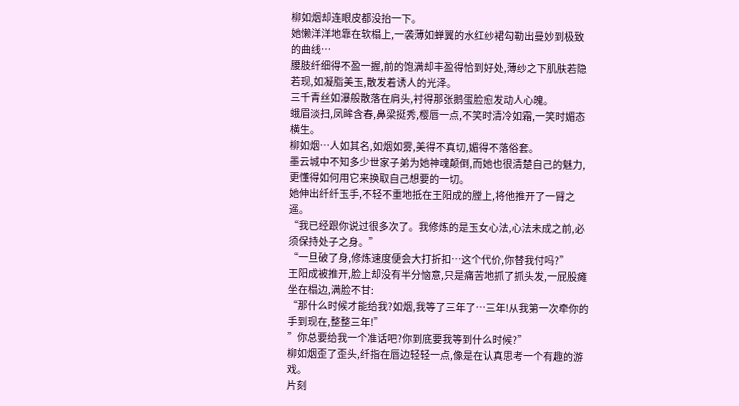柳如烟却连眼皮都没抬一下。
她懒洋洋地靠在软榻上,一袭薄如蝉翼的水红纱裙勾勒出曼妙到极致的曲线…
腰肢纤细得不盈一握,前的饱满却丰盈得恰到好处,薄纱之下肌肤若隐若现,如凝脂美玉,散发着诱人的光泽。
三千青丝如瀑般散落在肩头,衬得那张鹅蛋脸愈发动人心魄。
蛾眉淡扫,凤眸含春,鼻梁挺秀,樱唇一点,不笑时清冷如霜,一笑时媚态横生。
柳如烟…人如其名,如烟如雾,美得不真切,媚得不落俗套。
墨云城中不知多少世家子弟为她神魂颠倒,而她也很清楚自己的魅力,更懂得如何用它来换取自己想要的一切。
她伸出纤纤玉手,不轻不重地抵在王阳成的膛上,将他推开了一臂之遥。
“我已经跟你说过很多次了。我修炼的是玉女心法,心法未成之前,必须保持处子之身。”
“一旦破了身,修炼速度便会大打折扣…这个代价,你替我付吗?”
王阳成被推开,脸上却没有半分恼意,只是痛苦地抓了抓头发,一屁股瘫坐在榻边,满脸不甘:
“那什么时候才能给我?如烟,我等了三年了…三年!从我第一次牵你的手到现在,整整三年!”
”你总要给我一个准话吧?你到底要我等到什么时候?”
柳如烟歪了歪头,纤指在唇边轻轻一点,像是在认真思考一个有趣的游戏。
片刻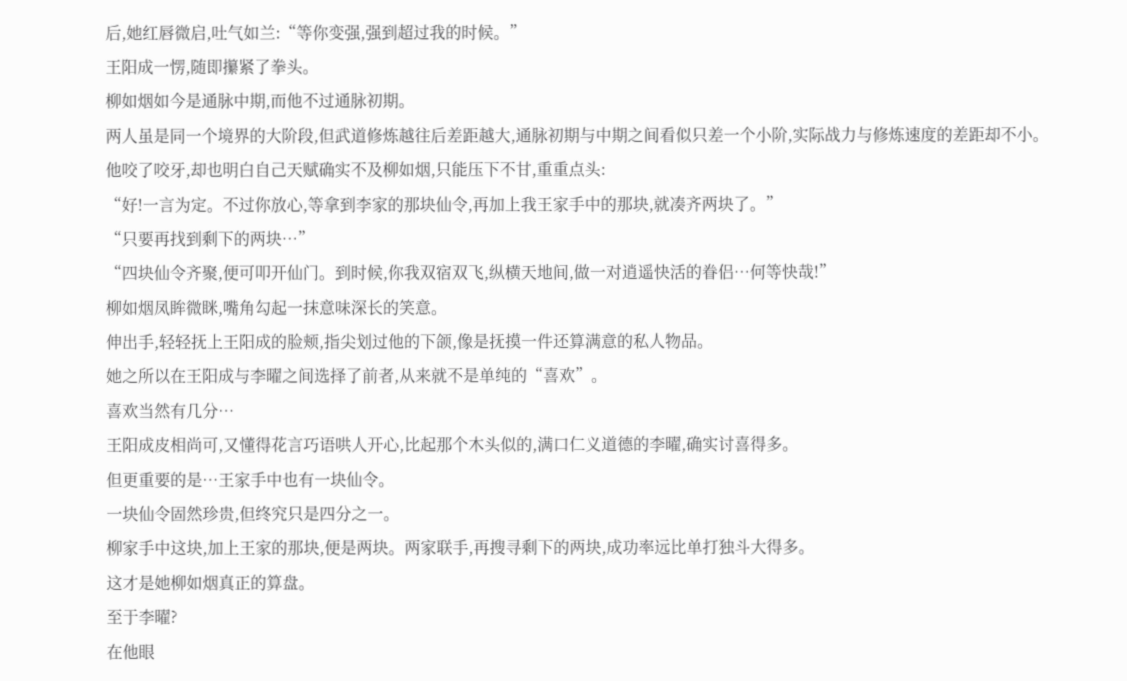后,她红唇微启,吐气如兰:“等你变强,强到超过我的时候。”
王阳成一愣,随即攥紧了拳头。
柳如烟如今是通脉中期,而他不过通脉初期。
两人虽是同一个境界的大阶段,但武道修炼越往后差距越大,通脉初期与中期之间看似只差一个小阶,实际战力与修炼速度的差距却不小。
他咬了咬牙,却也明白自己天赋确实不及柳如烟,只能压下不甘,重重点头:
“好!一言为定。不过你放心,等拿到李家的那块仙令,再加上我王家手中的那块,就凑齐两块了。”
“只要再找到剩下的两块…”
“四块仙令齐聚,便可叩开仙门。到时候,你我双宿双飞,纵横天地间,做一对逍遥快活的眷侣…何等快哉!”
柳如烟凤眸微眯,嘴角勾起一抹意味深长的笑意。
伸出手,轻轻抚上王阳成的脸颊,指尖划过他的下颌,像是抚摸一件还算满意的私人物品。
她之所以在王阳成与李曜之间选择了前者,从来就不是单纯的“喜欢”。
喜欢当然有几分…
王阳成皮相尚可,又懂得花言巧语哄人开心,比起那个木头似的,满口仁义道德的李曜,确实讨喜得多。
但更重要的是…王家手中也有一块仙令。
一块仙令固然珍贵,但终究只是四分之一。
柳家手中这块,加上王家的那块,便是两块。两家联手,再搜寻剩下的两块,成功率远比单打独斗大得多。
这才是她柳如烟真正的算盘。
至于李曜?
在他眼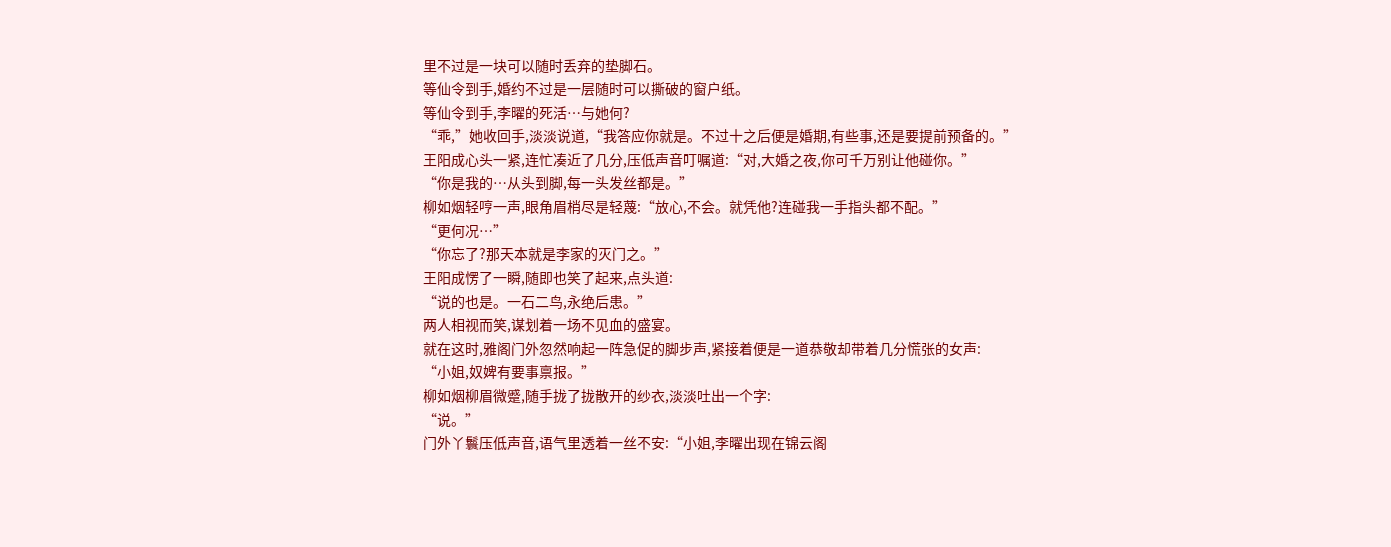里不过是一块可以随时丢弃的垫脚石。
等仙令到手,婚约不过是一层随时可以撕破的窗户纸。
等仙令到手,李曜的死活…与她何?
“乖,”她收回手,淡淡说道,“我答应你就是。不过十之后便是婚期,有些事,还是要提前预备的。”
王阳成心头一紧,连忙凑近了几分,压低声音叮嘱道:“对,大婚之夜,你可千万别让他碰你。”
“你是我的…从头到脚,每一头发丝都是。”
柳如烟轻哼一声,眼角眉梢尽是轻蔑:“放心,不会。就凭他?连碰我一手指头都不配。”
“更何况…”
“你忘了?那天本就是李家的灭门之。”
王阳成愣了一瞬,随即也笑了起来,点头道:
“说的也是。一石二鸟,永绝后患。”
两人相视而笑,谋划着一场不见血的盛宴。
就在这时,雅阁门外忽然响起一阵急促的脚步声,紧接着便是一道恭敬却带着几分慌张的女声:
“小姐,奴婢有要事禀报。”
柳如烟柳眉微蹙,随手拢了拢散开的纱衣,淡淡吐出一个字:
“说。”
门外丫鬟压低声音,语气里透着一丝不安:“小姐,李曜出现在锦云阁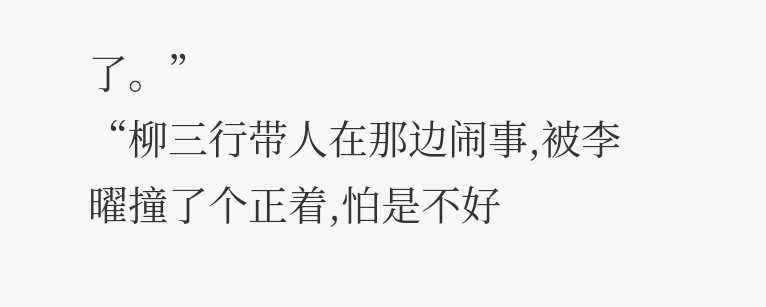了。”
“柳三行带人在那边闹事,被李曜撞了个正着,怕是不好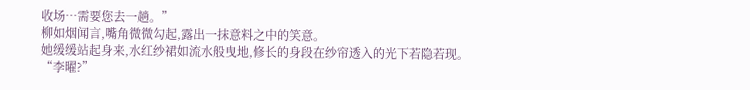收场…需要您去一趟。”
柳如烟闻言,嘴角微微勾起,露出一抹意料之中的笑意。
她缓缓站起身来,水红纱裙如流水般曳地,修长的身段在纱帘透入的光下若隐若现。
“李曜?”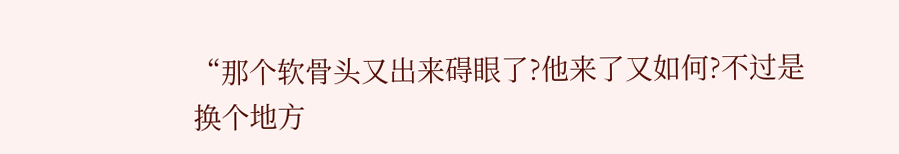“那个软骨头又出来碍眼了?他来了又如何?不过是换个地方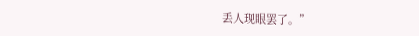丢人现眼罢了。”